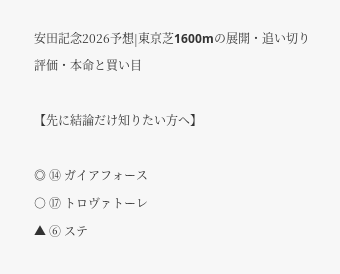安田記念2026予想|東京芝1600mの展開・追い切り評価・本命と買い目

【先に結論だけ知りたい方へ】

◎ ⑭ ガイアフォース
○ ⑰ トロヴァトーレ
▲ ⑥ ステ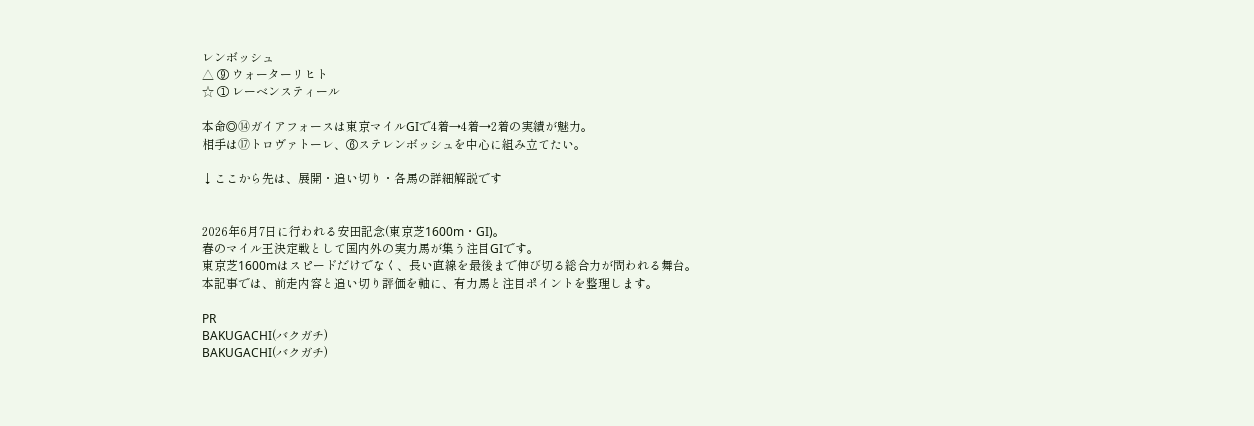レンボッシュ
△ ⑨ ウォーターリヒト
☆ ① レーベンスティール

本命◎⑭ガイアフォースは東京マイルGIで4着→4着→2着の実績が魅力。
相手は⑰トロヴァトーレ、⑥ステレンボッシュを中心に組み立てたい。

↓ここから先は、展開・追い切り・各馬の詳細解説です


2026年6月7日に行われる安田記念(東京芝1600m・GI)。
春のマイル王決定戦として国内外の実力馬が集う注目GIです。
東京芝1600mはスピードだけでなく、長い直線を最後まで伸び切る総合力が問われる舞台。
本記事では、前走内容と追い切り評価を軸に、有力馬と注目ポイントを整理します。

PR
BAKUGACHI(バクガチ)
BAKUGACHI(バクガチ)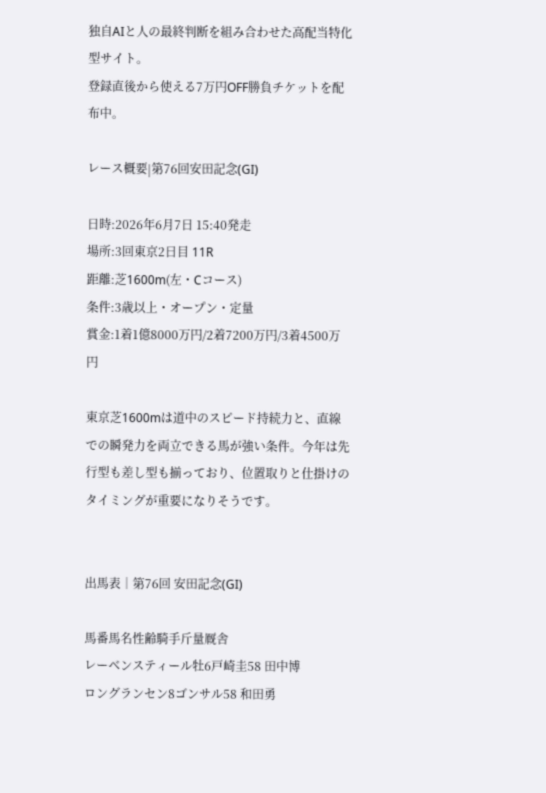独自AIと人の最終判断を組み合わせた高配当特化型サイト。
登録直後から使える7万円OFF勝負チケットを配布中。

レース概要|第76回安田記念(GI)

日時:2026年6月7日 15:40発走
場所:3回東京2日目 11R
距離:芝1600m(左・Cコース)
条件:3歳以上・オープン・定量
賞金:1着1億8000万円/2着7200万円/3着4500万円

東京芝1600mは道中のスピード持続力と、直線での瞬発力を両立できる馬が強い条件。今年は先行型も差し型も揃っており、位置取りと仕掛けのタイミングが重要になりそうです。


出馬表│第76回 安田記念(GI)

馬番馬名性齢騎手斤量厩舎
レーベンスティール牡6戸崎圭58 田中博
ロングランセン8ゴンサル58 和田勇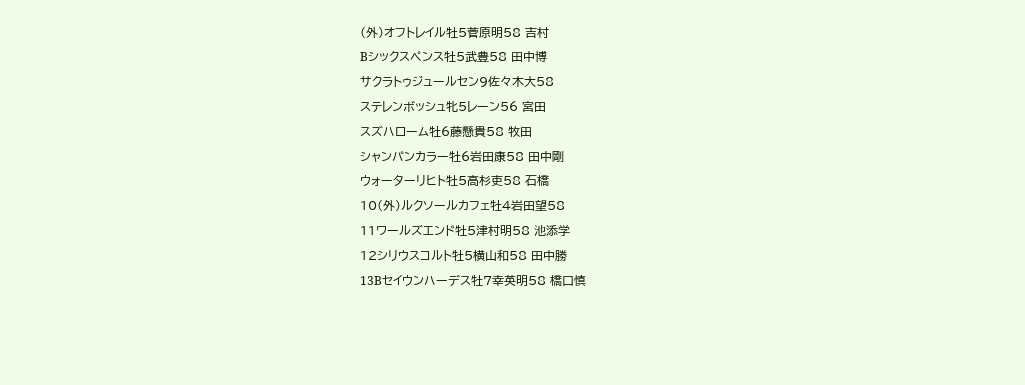(外)オフトレイル牡5菅原明58 吉村
Bシックスペンス牡5武豊58 田中博
サクラトゥジュールセン9佐々木大58
ステレンボッシュ牝5レーン56 宮田
スズハローム牡6藤懸貴58 牧田
シャンパンカラー牡6岩田康58 田中剛
ウォーターリヒト牡5高杉吏58 石橋
10(外)ルクソールカフェ牡4岩田望58
11ワールズエンド牡5津村明58 池添学
12シリウスコルト牡5横山和58 田中勝
13Bセイウンハーデス牡7幸英明58 橋口慎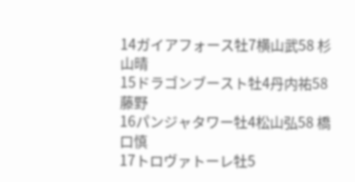14ガイアフォース牡7横山武58 杉山晴
15ドラゴンブースト牡4丹内祐58 藤野
16パンジャタワー牡4松山弘58 橋口慎
17トロヴァトーレ牡5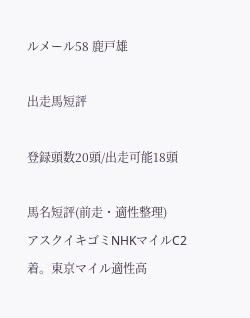ルメール58 鹿戸雄

出走馬短評

登録頭数20頭/出走可能18頭

馬名短評(前走・適性整理)
アスクイキゴミNHKマイルC2着。東京マイル適性高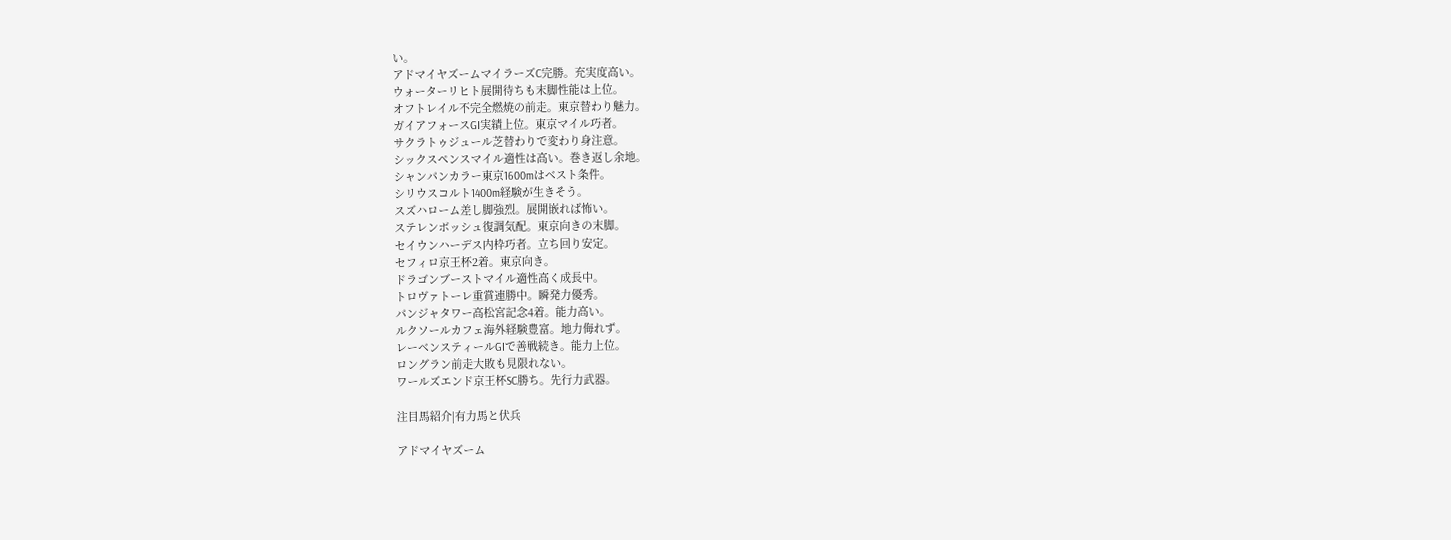い。
アドマイヤズームマイラーズC完勝。充実度高い。
ウォーターリヒト展開待ちも末脚性能は上位。
オフトレイル不完全燃焼の前走。東京替わり魅力。
ガイアフォースGI実績上位。東京マイル巧者。
サクラトゥジュール芝替わりで変わり身注意。
シックスペンスマイル適性は高い。巻き返し余地。
シャンパンカラー東京1600mはベスト条件。
シリウスコルト1400m経験が生きそう。
スズハローム差し脚強烈。展開嵌れば怖い。
ステレンボッシュ復調気配。東京向きの末脚。
セイウンハーデス内枠巧者。立ち回り安定。
セフィロ京王杯2着。東京向き。
ドラゴンブーストマイル適性高く成長中。
トロヴァトーレ重賞連勝中。瞬発力優秀。
パンジャタワー高松宮記念4着。能力高い。
ルクソールカフェ海外経験豊富。地力侮れず。
レーベンスティールGIで善戦続き。能力上位。
ロングラン前走大敗も見限れない。
ワールズエンド京王杯SC勝ち。先行力武器。

注目馬紹介|有力馬と伏兵

アドマイヤズーム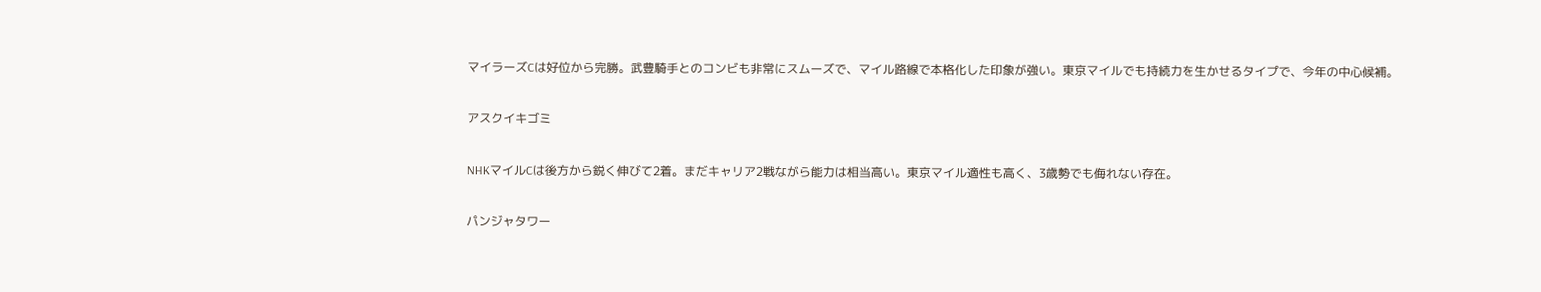マイラーズCは好位から完勝。武豊騎手とのコンビも非常にスムーズで、マイル路線で本格化した印象が強い。東京マイルでも持続力を生かせるタイプで、今年の中心候補。

アスクイキゴミ

NHKマイルCは後方から鋭く伸びて2着。まだキャリア2戦ながら能力は相当高い。東京マイル適性も高く、3歳勢でも侮れない存在。

パンジャタワー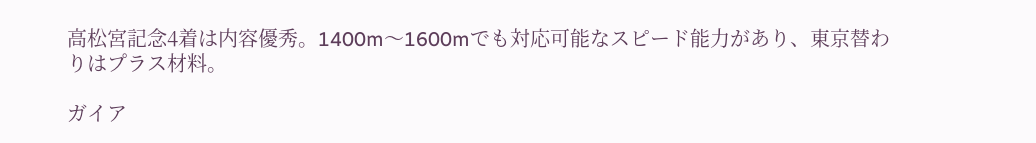高松宮記念4着は内容優秀。1400m〜1600mでも対応可能なスピード能力があり、東京替わりはプラス材料。

ガイア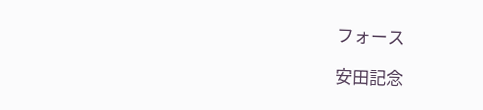フォース

安田記念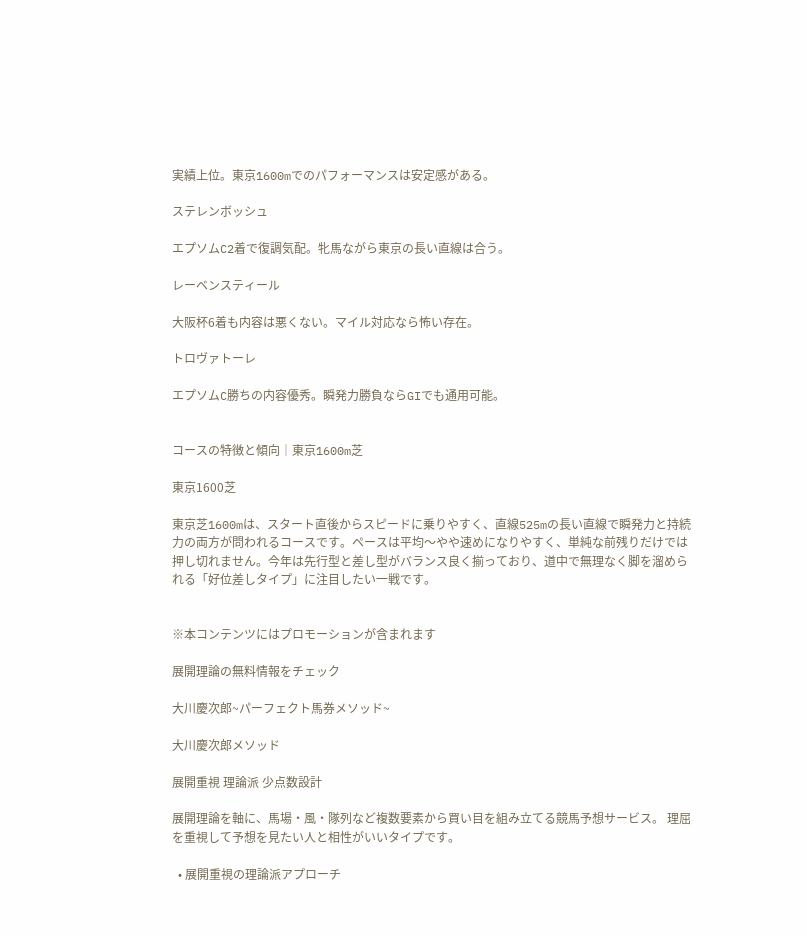実績上位。東京1600mでのパフォーマンスは安定感がある。

ステレンボッシュ

エプソムC2着で復調気配。牝馬ながら東京の長い直線は合う。

レーベンスティール

大阪杯6着も内容は悪くない。マイル対応なら怖い存在。

トロヴァトーレ

エプソムC勝ちの内容優秀。瞬発力勝負ならGIでも通用可能。


コースの特徴と傾向│東京1600m芝

東京1600芝

東京芝1600mは、スタート直後からスピードに乗りやすく、直線525mの長い直線で瞬発力と持続力の両方が問われるコースです。ペースは平均〜やや速めになりやすく、単純な前残りだけでは押し切れません。今年は先行型と差し型がバランス良く揃っており、道中で無理なく脚を溜められる「好位差しタイプ」に注目したい一戦です。


※本コンテンツにはプロモーションが含まれます

展開理論の無料情報をチェック

大川慶次郎~パーフェクト馬券メソッド~

大川慶次郎メソッド

展開重視 理論派 少点数設計

展開理論を軸に、馬場・風・隊列など複数要素から買い目を組み立てる競馬予想サービス。 理屈を重視して予想を見たい人と相性がいいタイプです。

  • 展開重視の理論派アプローチ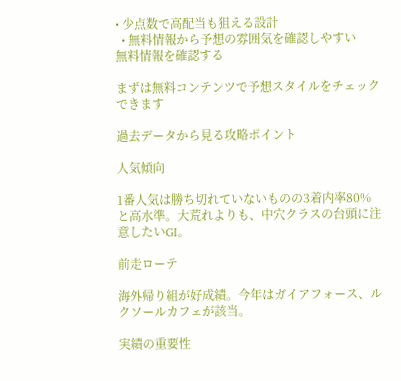• 少点数で高配当も狙える設計
  • 無料情報から予想の雰囲気を確認しやすい
無料情報を確認する

まずは無料コンテンツで予想スタイルをチェックできます

過去データから見る攻略ポイント

人気傾向

1番人気は勝ち切れていないものの3着内率80%と高水準。大荒れよりも、中穴クラスの台頭に注意したいGI。

前走ローテ

海外帰り組が好成績。今年はガイアフォース、ルクソールカフェが該当。

実績の重要性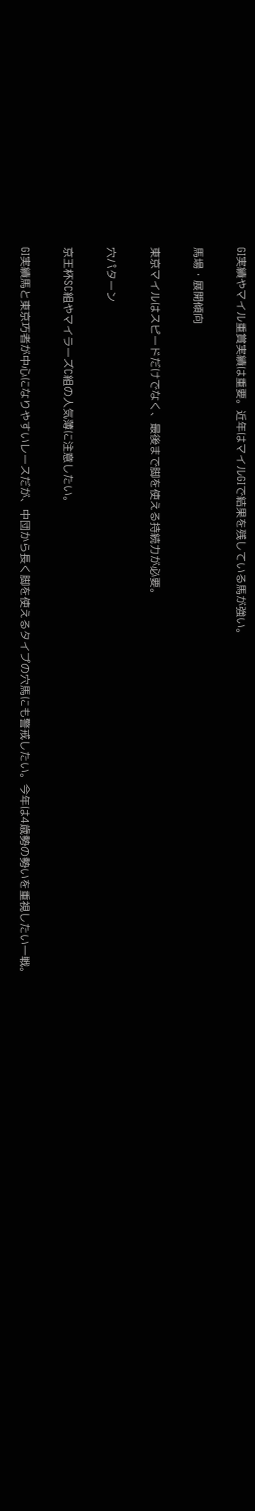GI実績やマイル重賞実績は重要。近年はマイルGIで結果を残している馬が強い。

馬場・展開傾向

東京マイルはスピードだけでなく、最後まで脚を使える持続力が必要。

穴パターン

京王杯SC組やマイラーズC組の人気薄に注意したい。

GI実績馬と東京巧者が中心になりやすいレースだが、中団から長く脚を使えるタイプの穴馬にも警戒したい。今年は4歳勢の勢いを重視したい一戦。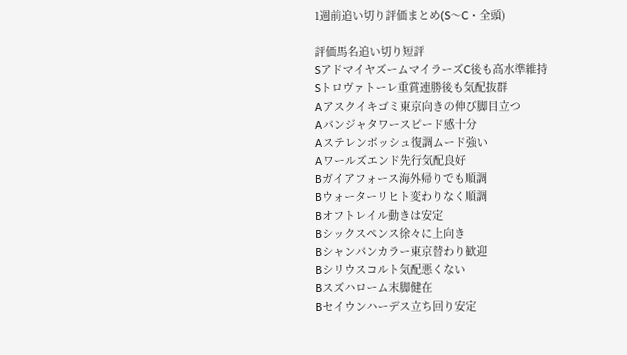1週前追い切り評価まとめ(S〜C・全頭)

評価馬名追い切り短評
SアドマイヤズームマイラーズC後も高水準維持
Sトロヴァトーレ重賞連勝後も気配抜群
Aアスクイキゴミ東京向きの伸び脚目立つ
Aパンジャタワースピード感十分
Aステレンボッシュ復調ムード強い
Aワールズエンド先行気配良好
Bガイアフォース海外帰りでも順調
Bウォーターリヒト変わりなく順調
Bオフトレイル動きは安定
Bシックスペンス徐々に上向き
Bシャンパンカラー東京替わり歓迎
Bシリウスコルト気配悪くない
Bスズハローム末脚健在
Bセイウンハーデス立ち回り安定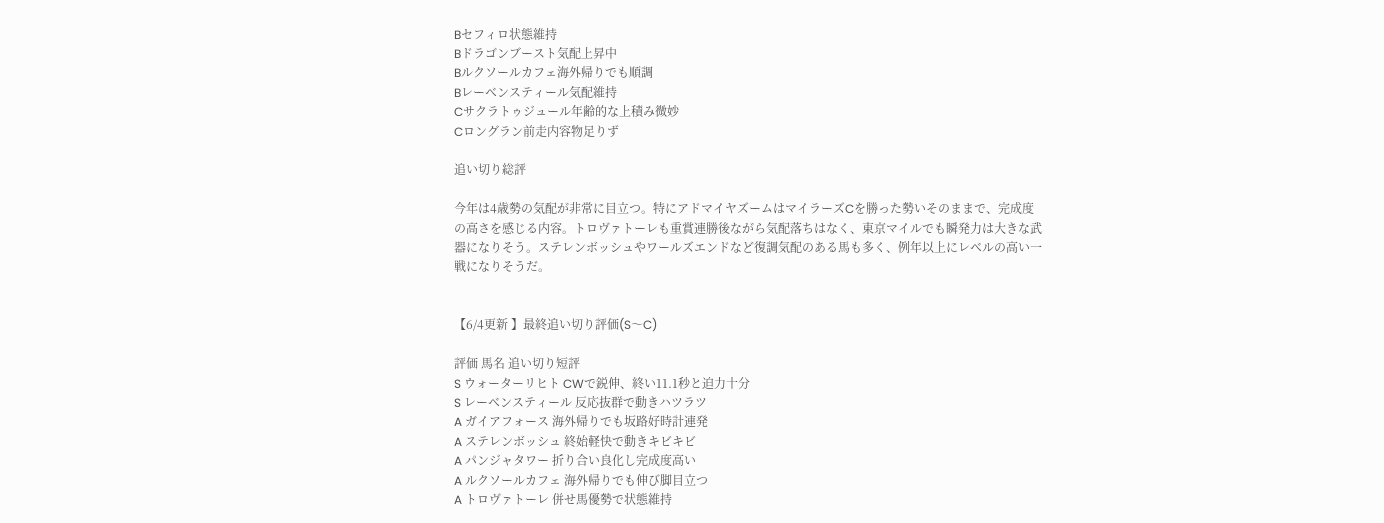Bセフィロ状態維持
Bドラゴンブースト気配上昇中
Bルクソールカフェ海外帰りでも順調
Bレーベンスティール気配維持
Cサクラトゥジュール年齢的な上積み微妙
Cロングラン前走内容物足りず

追い切り総評

今年は4歳勢の気配が非常に目立つ。特にアドマイヤズームはマイラーズCを勝った勢いそのままで、完成度の高さを感じる内容。トロヴァトーレも重賞連勝後ながら気配落ちはなく、東京マイルでも瞬発力は大きな武器になりそう。ステレンボッシュやワールズエンドなど復調気配のある馬も多く、例年以上にレベルの高い一戦になりそうだ。


【6/4更新 】最終追い切り評価(S〜C)

評価 馬名 追い切り短評
S ウォーターリヒト CWで鋭伸、終い11.1秒と迫力十分
S レーベンスティール 反応抜群で動きハツラツ
A ガイアフォース 海外帰りでも坂路好時計連発
A ステレンボッシュ 終始軽快で動きキビキビ
A パンジャタワー 折り合い良化し完成度高い
A ルクソールカフェ 海外帰りでも伸び脚目立つ
A トロヴァトーレ 併せ馬優勢で状態維持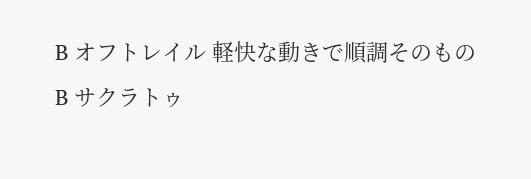B オフトレイル 軽快な動きで順調そのもの
B サクラトゥ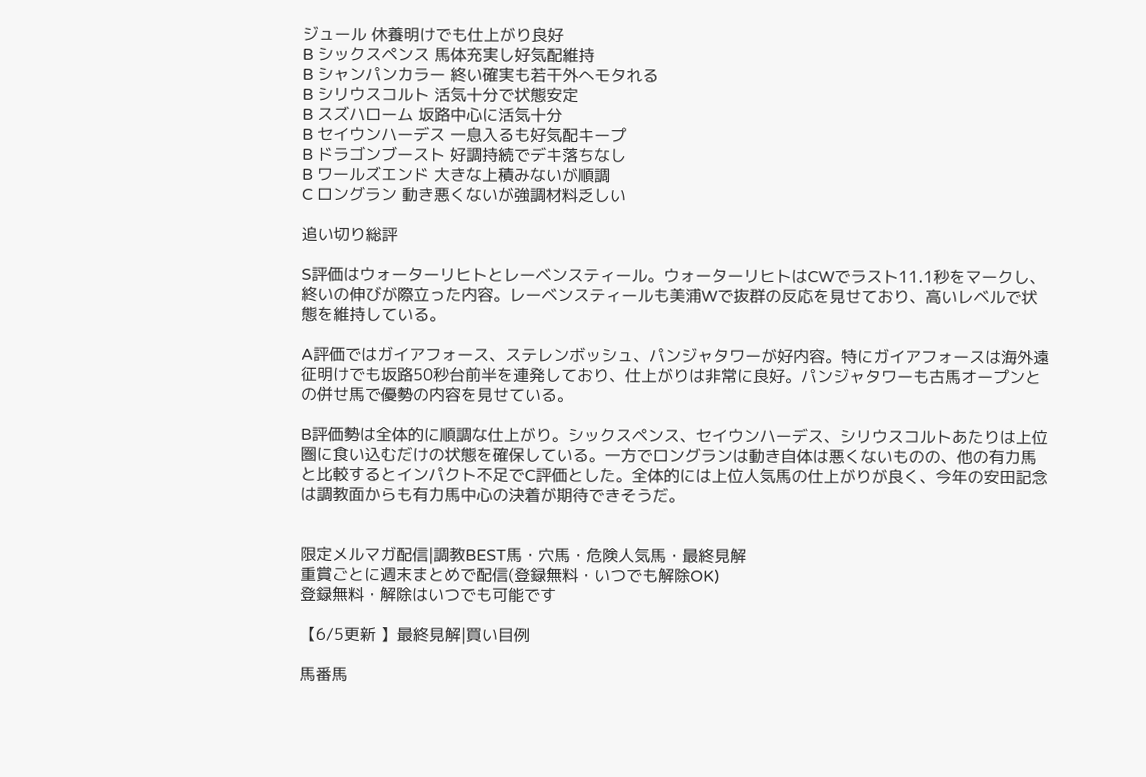ジュール 休養明けでも仕上がり良好
B シックスペンス 馬体充実し好気配維持
B シャンパンカラー 終い確実も若干外へモタれる
B シリウスコルト 活気十分で状態安定
B スズハローム 坂路中心に活気十分
B セイウンハーデス 一息入るも好気配キープ
B ドラゴンブースト 好調持続でデキ落ちなし
B ワールズエンド 大きな上積みないが順調
C ロングラン 動き悪くないが強調材料乏しい

追い切り総評

S評価はウォーターリヒトとレーベンスティール。ウォーターリヒトはCWでラスト11.1秒をマークし、終いの伸びが際立った内容。レーベンスティールも美浦Wで抜群の反応を見せており、高いレベルで状態を維持している。

A評価ではガイアフォース、ステレンボッシュ、パンジャタワーが好内容。特にガイアフォースは海外遠征明けでも坂路50秒台前半を連発しており、仕上がりは非常に良好。パンジャタワーも古馬オープンとの併せ馬で優勢の内容を見せている。

B評価勢は全体的に順調な仕上がり。シックスペンス、セイウンハーデス、シリウスコルトあたりは上位圏に食い込むだけの状態を確保している。一方でロングランは動き自体は悪くないものの、他の有力馬と比較するとインパクト不足でC評価とした。全体的には上位人気馬の仕上がりが良く、今年の安田記念は調教面からも有力馬中心の決着が期待できそうだ。


限定メルマガ配信|調教BEST馬・穴馬・危険人気馬・最終見解
重賞ごとに週末まとめで配信(登録無料・いつでも解除OK)
登録無料・解除はいつでも可能です

【6/5更新 】最終見解|買い目例

馬番馬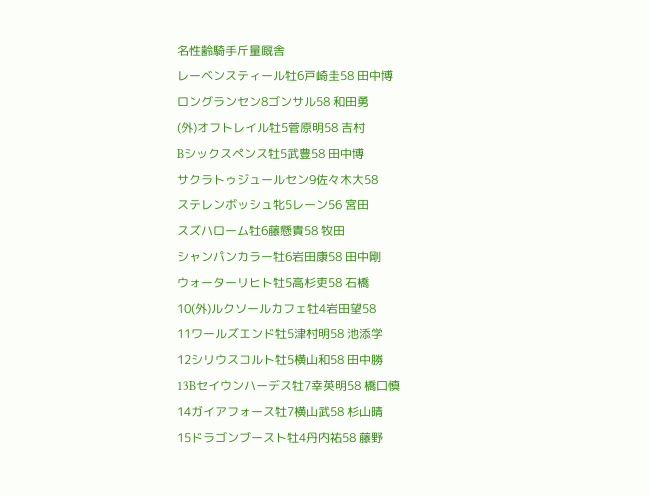名性齢騎手斤量厩舎
レーベンスティール牡6戸崎圭58 田中博
ロングランセン8ゴンサル58 和田勇
(外)オフトレイル牡5菅原明58 吉村
Bシックスペンス牡5武豊58 田中博
サクラトゥジュールセン9佐々木大58
ステレンボッシュ牝5レーン56 宮田
スズハローム牡6藤懸貴58 牧田
シャンパンカラー牡6岩田康58 田中剛
ウォーターリヒト牡5高杉吏58 石橋
10(外)ルクソールカフェ牡4岩田望58
11ワールズエンド牡5津村明58 池添学
12シリウスコルト牡5横山和58 田中勝
13Bセイウンハーデス牡7幸英明58 橋口慎
14ガイアフォース牡7横山武58 杉山晴
15ドラゴンブースト牡4丹内祐58 藤野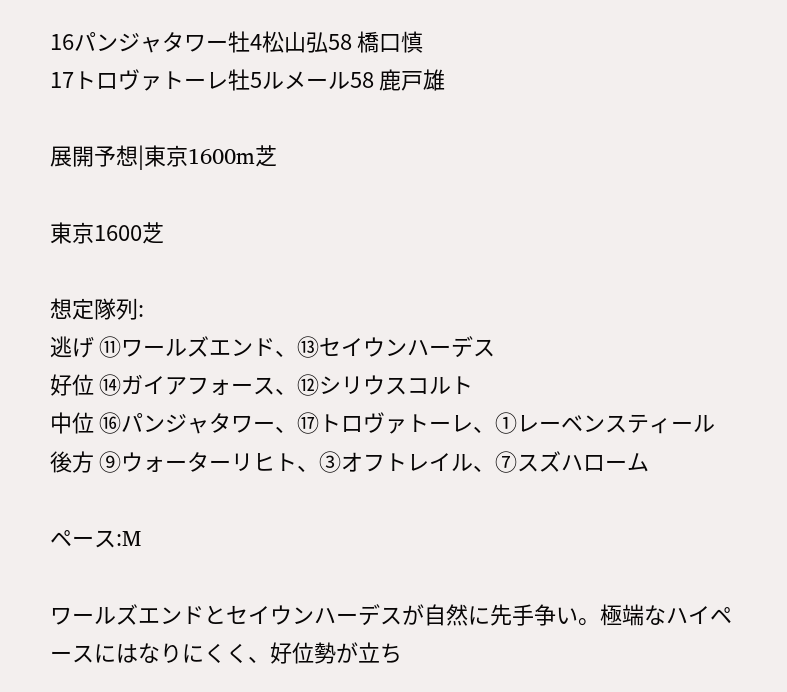16パンジャタワー牡4松山弘58 橋口慎
17トロヴァトーレ牡5ルメール58 鹿戸雄

展開予想|東京1600m芝

東京1600芝

想定隊列:
逃げ ⑪ワールズエンド、⑬セイウンハーデス
好位 ⑭ガイアフォース、⑫シリウスコルト
中位 ⑯パンジャタワー、⑰トロヴァトーレ、①レーベンスティール
後方 ⑨ウォーターリヒト、③オフトレイル、⑦スズハローム

ペース:M

ワールズエンドとセイウンハーデスが自然に先手争い。極端なハイペースにはなりにくく、好位勢が立ち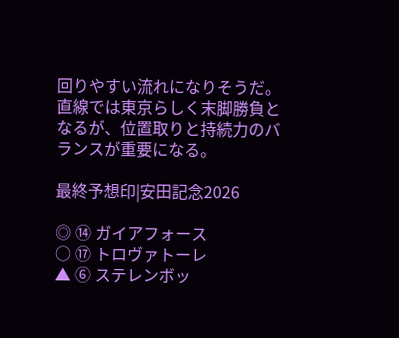回りやすい流れになりそうだ。直線では東京らしく末脚勝負となるが、位置取りと持続力のバランスが重要になる。

最終予想印|安田記念2026

◎ ⑭ ガイアフォース
○ ⑰ トロヴァトーレ
▲ ⑥ ステレンボッ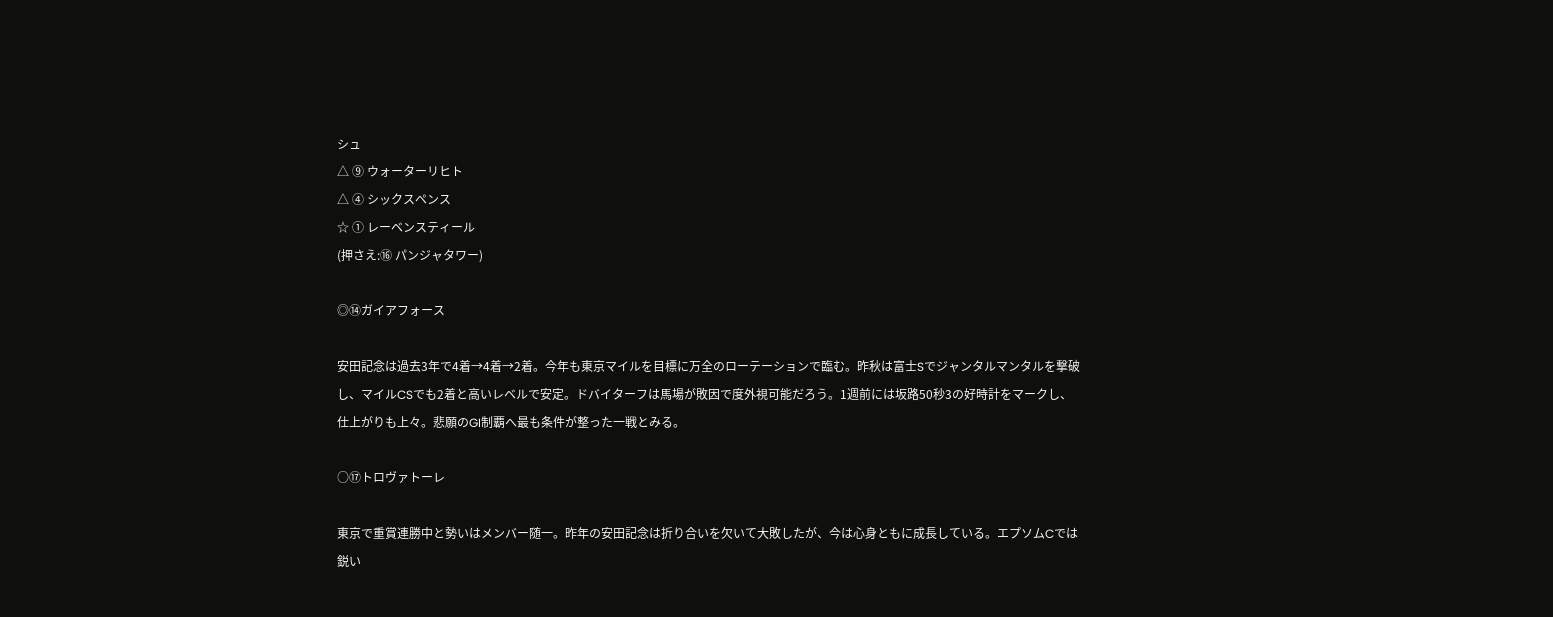シュ
△ ⑨ ウォーターリヒト
△ ④ シックスペンス
☆ ① レーベンスティール
(押さえ:⑯ パンジャタワー)

◎⑭ガイアフォース

安田記念は過去3年で4着→4着→2着。今年も東京マイルを目標に万全のローテーションで臨む。昨秋は富士Sでジャンタルマンタルを撃破し、マイルCSでも2着と高いレベルで安定。ドバイターフは馬場が敗因で度外視可能だろう。1週前には坂路50秒3の好時計をマークし、仕上がりも上々。悲願のGI制覇へ最も条件が整った一戦とみる。

○⑰トロヴァトーレ

東京で重賞連勝中と勢いはメンバー随一。昨年の安田記念は折り合いを欠いて大敗したが、今は心身ともに成長している。エプソムCでは鋭い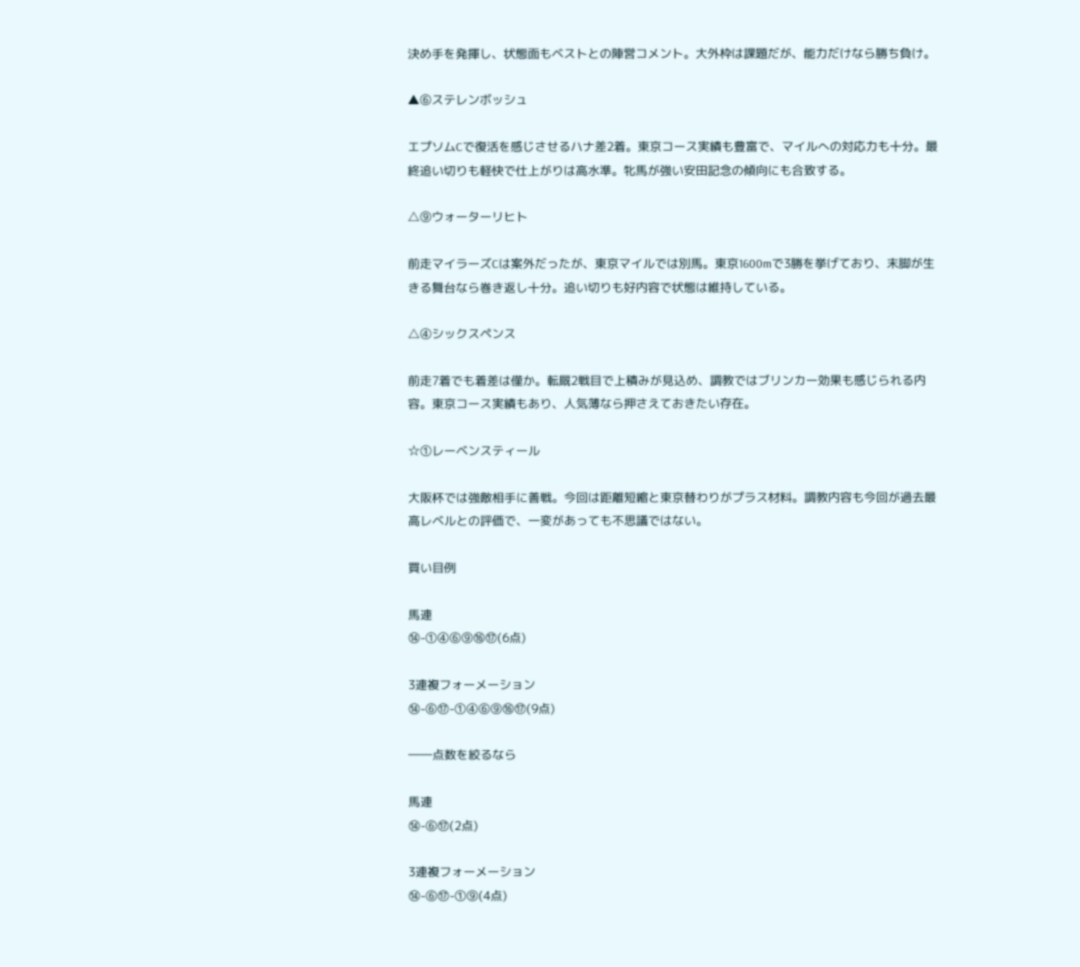決め手を発揮し、状態面もベストとの陣営コメント。大外枠は課題だが、能力だけなら勝ち負け。

▲⑥ステレンボッシュ

エプソムCで復活を感じさせるハナ差2着。東京コース実績も豊富で、マイルへの対応力も十分。最終追い切りも軽快で仕上がりは高水準。牝馬が強い安田記念の傾向にも合致する。

△⑨ウォーターリヒト

前走マイラーズCは案外だったが、東京マイルでは別馬。東京1600mで3勝を挙げており、末脚が生きる舞台なら巻き返し十分。追い切りも好内容で状態は維持している。

△④シックスペンス

前走7着でも着差は僅か。転厩2戦目で上積みが見込め、調教ではブリンカー効果も感じられる内容。東京コース実績もあり、人気薄なら押さえておきたい存在。

☆①レーベンスティール

大阪杯では強敵相手に善戦。今回は距離短縮と東京替わりがプラス材料。調教内容も今回が過去最高レベルとの評価で、一変があっても不思議ではない。

買い目例

馬連
⑭-①④⑥⑨⑯⑰(6点)

3連複フォーメーション
⑭-⑥⑰-①④⑥⑨⑯⑰(9点)

――点数を絞るなら

馬連
⑭-⑥⑰(2点)

3連複フォーメーション
⑭-⑥⑰-①⑨(4点)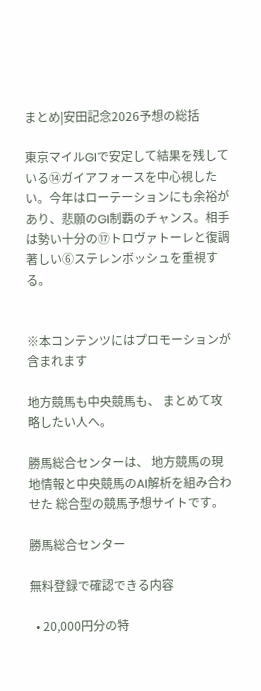まとめ|安田記念2026予想の総括

東京マイルGIで安定して結果を残している⑭ガイアフォースを中心視したい。今年はローテーションにも余裕があり、悲願のGI制覇のチャンス。相手は勢い十分の⑰トロヴァトーレと復調著しい⑥ステレンボッシュを重視する。


※本コンテンツにはプロモーションが含まれます

地方競馬も中央競馬も、 まとめて攻略したい人へ。

勝馬総合センターは、 地方競馬の現地情報と中央競馬のAI解析を組み合わせた 総合型の競馬予想サイトです。

勝馬総合センター

無料登録で確認できる内容

  • 20,000円分の特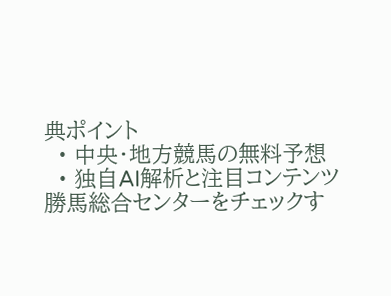典ポイント
  • 中央・地方競馬の無料予想
  • 独自AI解析と注目コンテンツ
勝馬総合センターをチェックす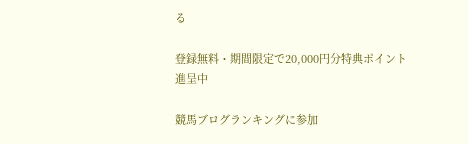る

登録無料・期間限定で20,000円分特典ポイント進呈中

競馬ブログランキングに参加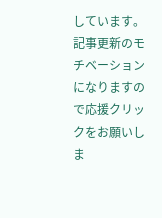しています。記事更新のモチベーションになりますので応援クリックをお願いしま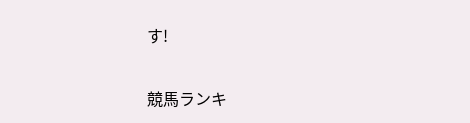す!

競馬ランキ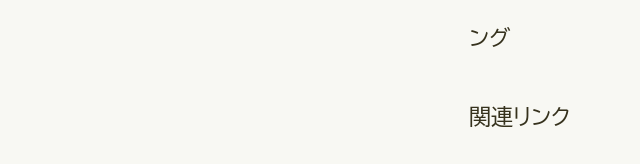ング


関連リンク